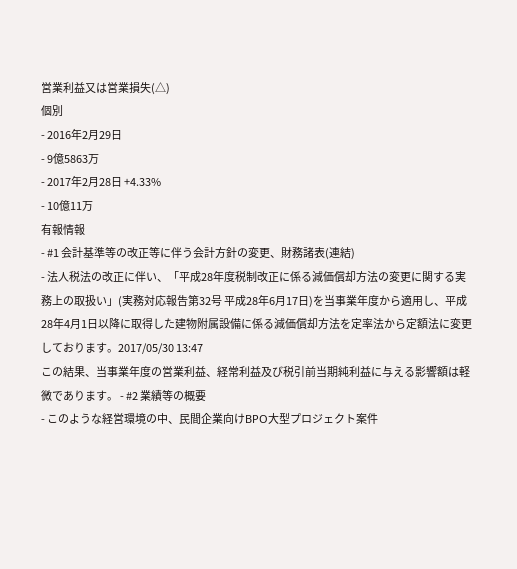営業利益又は営業損失(△)
個別
- 2016年2月29日
- 9億5863万
- 2017年2月28日 +4.33%
- 10億11万
有報情報
- #1 会計基準等の改正等に伴う会計方針の変更、財務諸表(連結)
- 法人税法の改正に伴い、「平成28年度税制改正に係る減価償却方法の変更に関する実務上の取扱い」(実務対応報告第32号 平成28年6月17日)を当事業年度から適用し、平成28年4月1日以降に取得した建物附属設備に係る減価償却方法を定率法から定額法に変更しております。2017/05/30 13:47
この結果、当事業年度の営業利益、経常利益及び税引前当期純利益に与える影響額は軽微であります。 - #2 業績等の概要
- このような経営環境の中、民間企業向けBPO大型プロジェクト案件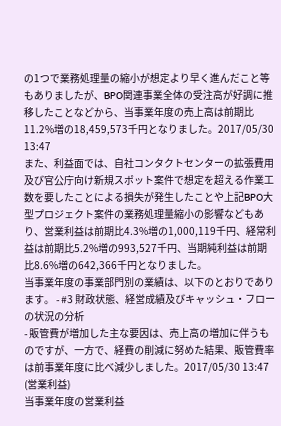の1つで業務処理量の縮小が想定より早く進んだこと等もありましたが、BPO関連事業全体の受注高が好調に推移したことなどから、当事業年度の売上高は前期比11.2%増の18,459,573千円となりました。2017/05/30 13:47
また、利益面では、自社コンタクトセンターの拡張費用及び官公庁向け新規スポット案件で想定を超える作業工数を要したことによる損失が発生したことや上記BPO大型プロジェクト案件の業務処理量縮小の影響などもあり、営業利益は前期比4.3%増の1,000,119千円、経常利益は前期比5.2%増の993,527千円、当期純利益は前期比8.6%増の642,366千円となりました。
当事業年度の事業部門別の業績は、以下のとおりであります。 - #3 財政状態、経営成績及びキャッシュ・フローの状況の分析
- 販管費が増加した主な要因は、売上高の増加に伴うものですが、一方で、経費の削減に努めた結果、販管費率は前事業年度に比べ減少しました。2017/05/30 13:47
(営業利益)
当事業年度の営業利益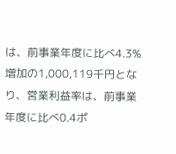は、前事業年度に比べ4.3%増加の1,000,119千円となり、営業利益率は、前事業年度に比べ0.4ポ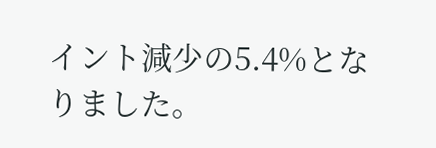イント減少の5.4%となりました。